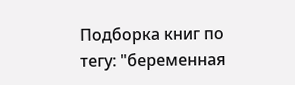Подборка книг по тегу: "беременная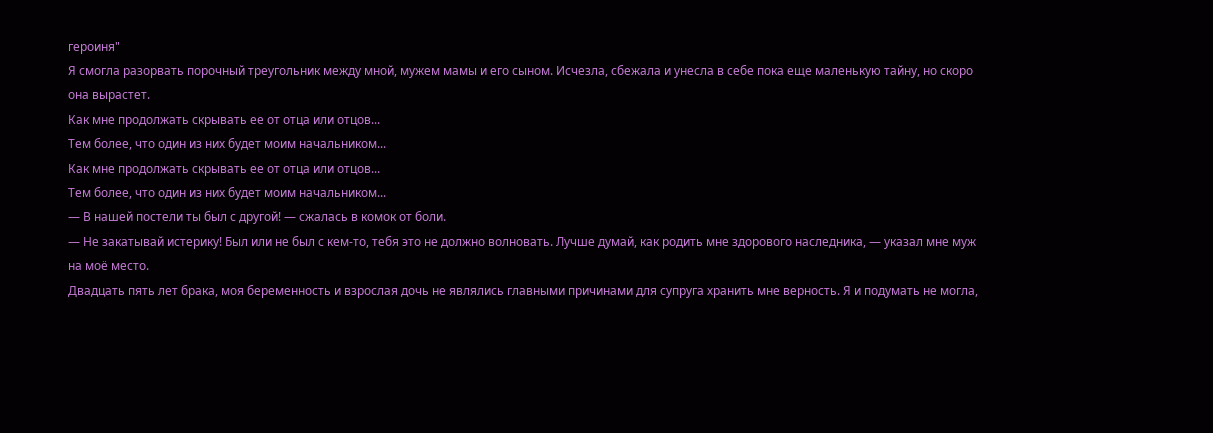героиня"
Я смогла разорвать порочный треугольник между мной, мужем мамы и его сыном. Исчезла, сбежала и унесла в себе пока еще маленькую тайну, но скоро она вырастет.
Как мне продолжать скрывать ее от отца или отцов...
Тем более, что один из них будет моим начальником...
Как мне продолжать скрывать ее от отца или отцов...
Тем более, что один из них будет моим начальником...
— В нашей постели ты был с другой! — сжалась в комок от боли.
— Не закатывай истерику! Был или не был с кем-то, тебя это не должно волновать. Лучше думай, как родить мне здорового наследника, — указал мне муж на моё место.
Двадцать пять лет брака, моя беременность и взрослая дочь не являлись главными причинами для супруга хранить мне верность. Я и подумать не могла,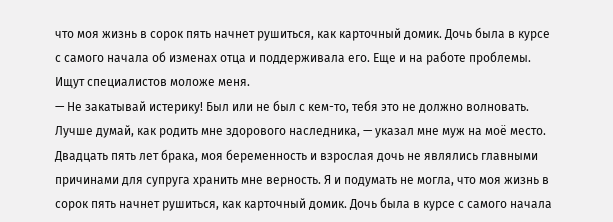что моя жизнь в сорок пять начнет рушиться, как карточный домик. Дочь была в курсе с самого начала об изменах отца и поддерживала его. Еще и на работе проблемы. Ищут специалистов моложе меня.
— Не закатывай истерику! Был или не был с кем-то, тебя это не должно волновать. Лучше думай, как родить мне здорового наследника, — указал мне муж на моё место.
Двадцать пять лет брака, моя беременность и взрослая дочь не являлись главными причинами для супруга хранить мне верность. Я и подумать не могла, что моя жизнь в сорок пять начнет рушиться, как карточный домик. Дочь была в курсе с самого начала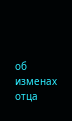об изменах отца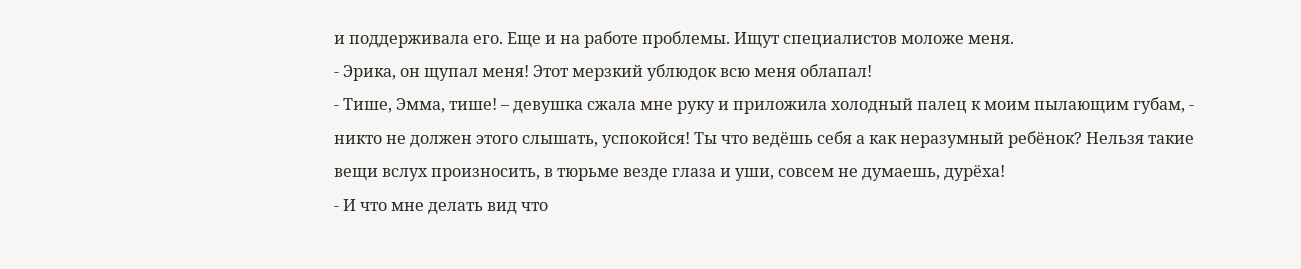и поддерживала его. Еще и на работе проблемы. Ищут специалистов моложе меня.
- Эрика, он щупал меня! Этот мерзкий ублюдок всю меня облапал!
- Тише, Эмма, тише! – девушка сжала мне руку и приложила холодный палец к моим пылающим губам, - никто не должен этого слышать, успокойся! Ты что ведёшь себя а как неразумный ребёнок? Нельзя такие вещи вслух произносить, в тюрьме везде глаза и уши, совсем не думаешь, дурёха!
- И что мне делать вид что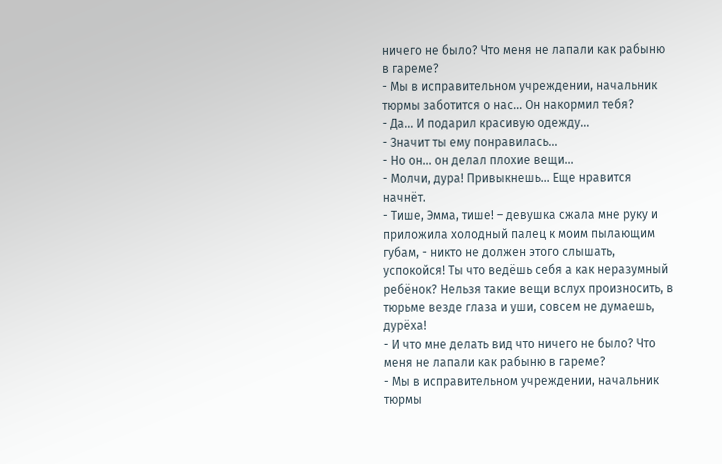ничего не было? Что меня не лапали как рабыню в гареме?
- Мы в исправительном учреждении, начальник тюрмы заботится о нас... Он накормил тебя?
- Да... И подарил красивую одежду...
- Значит ты ему понравилась...
- Но он... он делал плохие вещи...
- Молчи, дура! Привыкнешь... Еще нравится начнёт.
- Тише, Эмма, тише! – девушка сжала мне руку и приложила холодный палец к моим пылающим губам, - никто не должен этого слышать, успокойся! Ты что ведёшь себя а как неразумный ребёнок? Нельзя такие вещи вслух произносить, в тюрьме везде глаза и уши, совсем не думаешь, дурёха!
- И что мне делать вид что ничего не было? Что меня не лапали как рабыню в гареме?
- Мы в исправительном учреждении, начальник тюрмы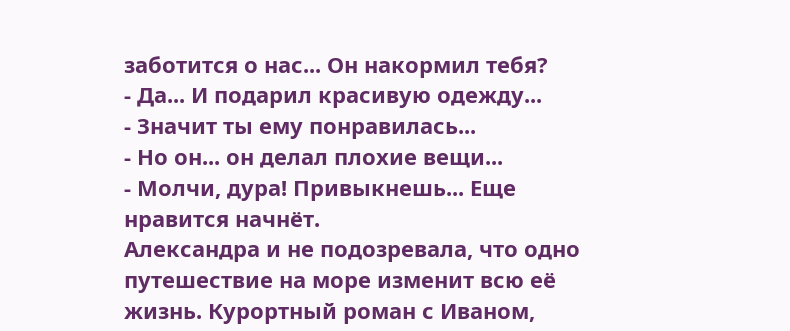заботится о нас... Он накормил тебя?
- Да... И подарил красивую одежду...
- Значит ты ему понравилась...
- Но он... он делал плохие вещи...
- Молчи, дура! Привыкнешь... Еще нравится начнёт.
Александра и не подозревала, что одно путешествие на море изменит всю её жизнь. Курортный роман с Иваном,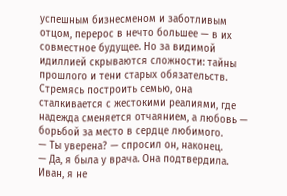успешным бизнесменом и заботливым отцом, перерос в нечто большее — в их совместное будущее. Но за видимой идиллией скрываются сложности: тайны прошлого и тени старых обязательств. Стремясь построить семью, она сталкивается с жестокими реалиями, где надежда сменяется отчаянием, а любовь — борьбой за место в сердце любимого.
— Ты уверена? — спросил он, наконец.
— Да, я была у врача. Она подтвердила. Иван, я не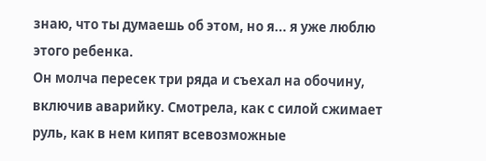знаю, что ты думаешь об этом, но я... я уже люблю этого ребенка.
Он молча пересек три ряда и съехал на обочину, включив аварийку. Смотрела, как с силой сжимает руль, как в нем кипят всевозможные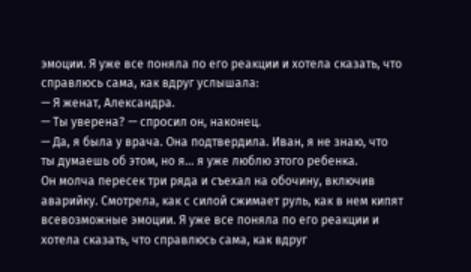эмоции. Я уже все поняла по его реакции и хотела сказать, что справлюсь сама, как вдруг услышала:
— Я женат, Александра.
— Ты уверена? — спросил он, наконец.
— Да, я была у врача. Она подтвердила. Иван, я не знаю, что ты думаешь об этом, но я... я уже люблю этого ребенка.
Он молча пересек три ряда и съехал на обочину, включив аварийку. Смотрела, как с силой сжимает руль, как в нем кипят всевозможные эмоции. Я уже все поняла по его реакции и хотела сказать, что справлюсь сама, как вдруг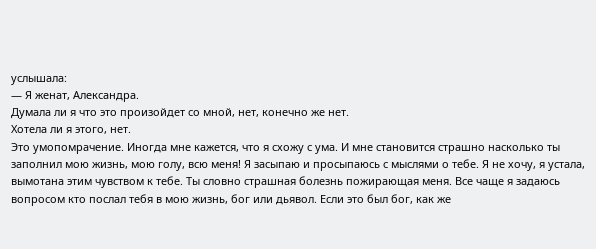услышала:
— Я женат, Александра.
Думала ли я что это произойдет со мной, нет, конечно же нет.
Хотела ли я этого, нет.
Это умопомрачение. Иногда мне кажется, что я схожу с ума. И мне становится страшно насколько ты заполнил мою жизнь, мою голу, всю меня! Я засыпаю и просыпаюсь с мыслями о тебе. Я не хочу, я устала, вымотана этим чувством к тебе. Ты словно страшная болезнь пожирающая меня. Все чаще я задаюсь вопросом кто послал тебя в мою жизнь, бог или дьявол. Если это был бог, как же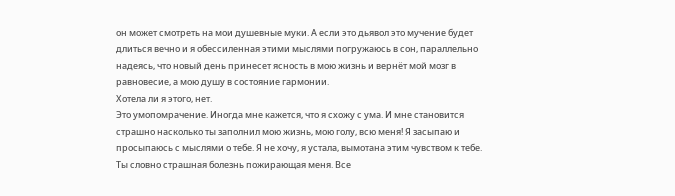он может смотреть на мои душевные муки. А если это дьявол это мучение будет длиться вечно и я обессиленная этими мыслями погружаюсь в сон, параллельно надеясь, что новый день принесет ясность в мою жизнь и вернёт мой мозг в равновесие, а мою душу в состояние гармонии.
Хотела ли я этого, нет.
Это умопомрачение. Иногда мне кажется, что я схожу с ума. И мне становится страшно насколько ты заполнил мою жизнь, мою голу, всю меня! Я засыпаю и просыпаюсь с мыслями о тебе. Я не хочу, я устала, вымотана этим чувством к тебе. Ты словно страшная болезнь пожирающая меня. Все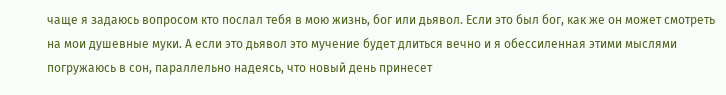чаще я задаюсь вопросом кто послал тебя в мою жизнь, бог или дьявол. Если это был бог, как же он может смотреть на мои душевные муки. А если это дьявол это мучение будет длиться вечно и я обессиленная этими мыслями погружаюсь в сон, параллельно надеясь, что новый день принесет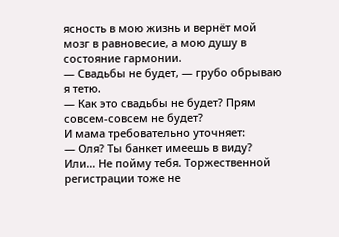ясность в мою жизнь и вернёт мой мозг в равновесие, а мою душу в состояние гармонии.
— Свадьбы не будет, — грубо обрываю я тетю.
— Как это свадьбы не будет? Прям совсем-совсем не будет?
И мама требовательно уточняет:
— Оля? Ты банкет имеешь в виду? Или… Не пойму тебя. Торжественной регистрации тоже не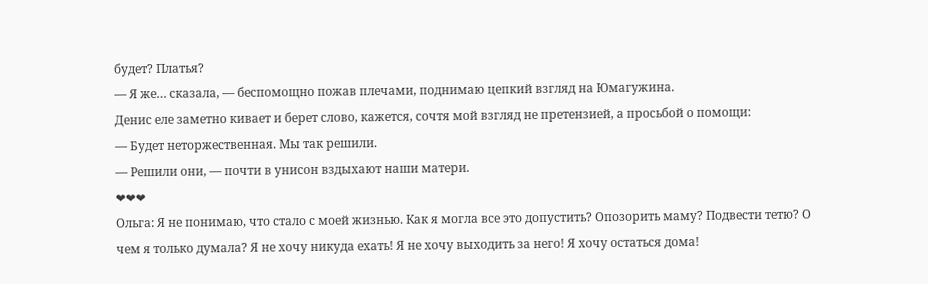будет? Платья?
— Я же… сказала, — беспомощно пожав плечами, поднимаю цепкий взгляд на Юмагужина.
Денис еле заметно кивает и берет слово, кажется, сочтя мой взгляд не претензией, а просьбой о помощи:
— Будет неторжественная. Мы так решили.
— Решили они, — почти в унисон вздыхают наши матери.
❤❤❤
Ольга: Я не понимаю, что стало с моей жизнью. Как я могла все это допустить? Опозорить маму? Подвести тетю? О чем я только думала? Я не хочу никуда ехать! Я не хочу выходить за него! Я хочу остаться дома!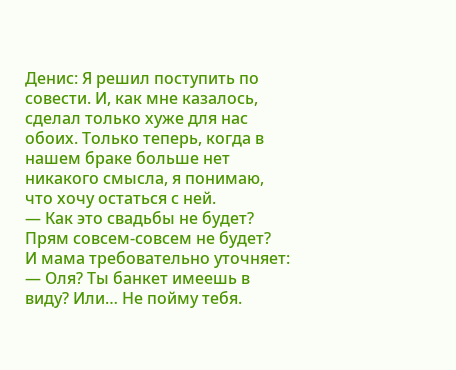Денис: Я решил поступить по совести. И, как мне казалось, сделал только хуже для нас обоих. Только теперь, когда в нашем браке больше нет никакого смысла, я понимаю, что хочу остаться с ней.
— Как это свадьбы не будет? Прям совсем-совсем не будет?
И мама требовательно уточняет:
— Оля? Ты банкет имеешь в виду? Или… Не пойму тебя.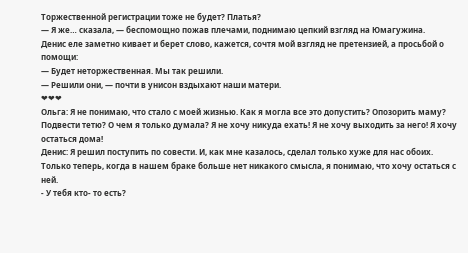Торжественной регистрации тоже не будет? Платья?
— Я же… сказала, — беспомощно пожав плечами, поднимаю цепкий взгляд на Юмагужина.
Денис еле заметно кивает и берет слово, кажется, сочтя мой взгляд не претензией, а просьбой о помощи:
— Будет неторжественная. Мы так решили.
— Решили они, — почти в унисон вздыхают наши матери.
❤❤❤
Ольга: Я не понимаю, что стало с моей жизнью. Как я могла все это допустить? Опозорить маму? Подвести тетю? О чем я только думала? Я не хочу никуда ехать! Я не хочу выходить за него! Я хочу остаться дома!
Денис: Я решил поступить по совести. И, как мне казалось, сделал только хуже для нас обоих. Только теперь, когда в нашем браке больше нет никакого смысла, я понимаю, что хочу остаться с ней.
- У тебя кто- то есть?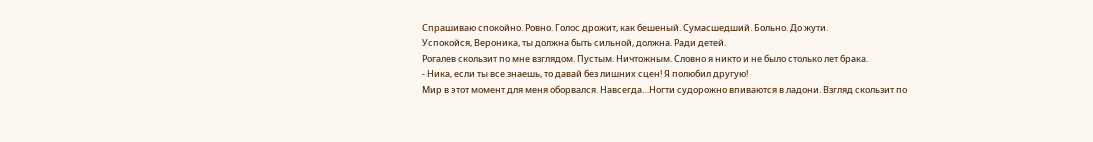Спрашиваю спокойно. Ровно. Голос дрожит, как бешеный. Сумасшедший. Больно. До жути.
Успокойся, Вероника, ты должна быть сильной, должна. Ради детей.
Рогалев скользит по мне взглядом. Пустым. Ничтожным. Словно я никто и не было столько лет брака.
- Ника, если ты все знаешь, то давай без лишних сцен! Я полюбил другую!
Мир в этот момент для меня оборвался. Навсегда…Ногти судорожно впиваются в ладони. Взгляд скользит по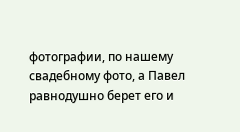фотографии, по нашему свадебному фото, а Павел равнодушно берет его и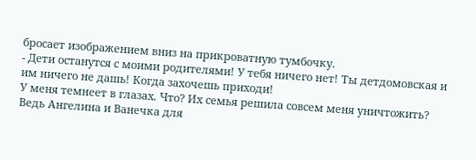бросает изображением вниз на прикроватную тумбочку.
- Дети останутся с моими родителями! У тебя ничего нет! Ты детдомовская и им ничего не дашь! Когда захочешь приходи!
У меня темнеет в глазах. Что? Их семья решила совсем меня уничтожить? Ведь Ангелина и Ванечка для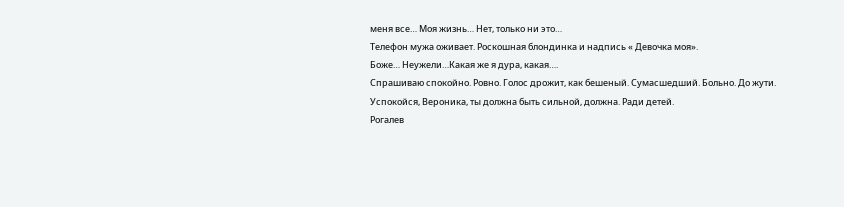меня все… Моя жизнь… Нет, только ни это…
Телефон мужа оживает. Роскошная блондинка и надпись « Девочка моя».
Боже… Неужели…Какая же я дура, какая….
Спрашиваю спокойно. Ровно. Голос дрожит, как бешеный. Сумасшедший. Больно. До жути.
Успокойся, Вероника, ты должна быть сильной, должна. Ради детей.
Рогалев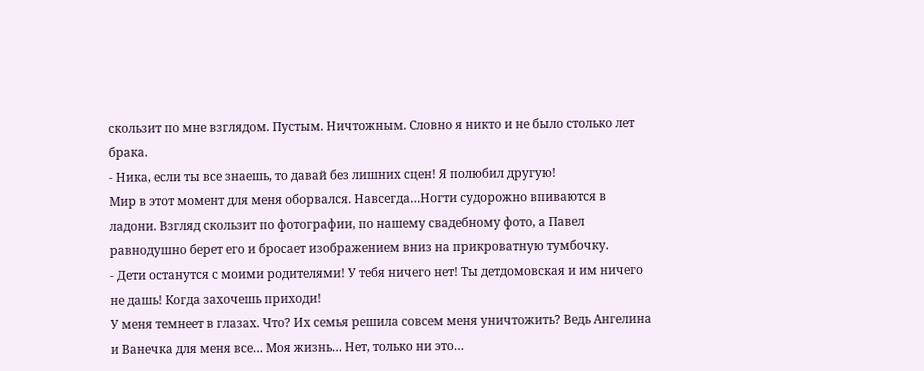скользит по мне взглядом. Пустым. Ничтожным. Словно я никто и не было столько лет брака.
- Ника, если ты все знаешь, то давай без лишних сцен! Я полюбил другую!
Мир в этот момент для меня оборвался. Навсегда…Ногти судорожно впиваются в ладони. Взгляд скользит по фотографии, по нашему свадебному фото, а Павел равнодушно берет его и бросает изображением вниз на прикроватную тумбочку.
- Дети останутся с моими родителями! У тебя ничего нет! Ты детдомовская и им ничего не дашь! Когда захочешь приходи!
У меня темнеет в глазах. Что? Их семья решила совсем меня уничтожить? Ведь Ангелина и Ванечка для меня все… Моя жизнь… Нет, только ни это…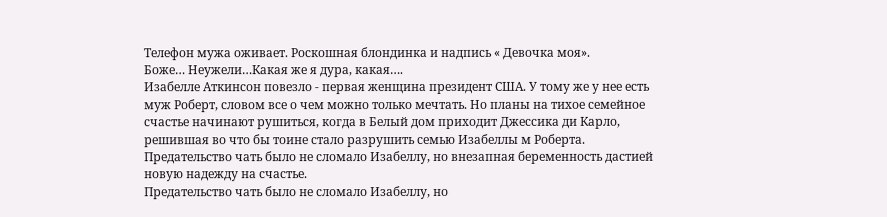Телефон мужа оживает. Роскошная блондинка и надпись « Девочка моя».
Боже… Неужели…Какая же я дура, какая….
Изабелле Аткинсон повезло - первая женщина президент США. У тому же у нее есть муж Роберт, словом все о чем можно только мечтать. Но планы на тихое семейное счастье начинают рушиться, когда в Белый дом приходит Джессика ди Карло, решившая во что бы тоине стало разрушить семью Изабеллы м Роберта.
Предательство чать было не сломало Изабеллу, но внезапная беременность дастией новую надежду на счастье.
Предательство чать было не сломало Изабеллу, но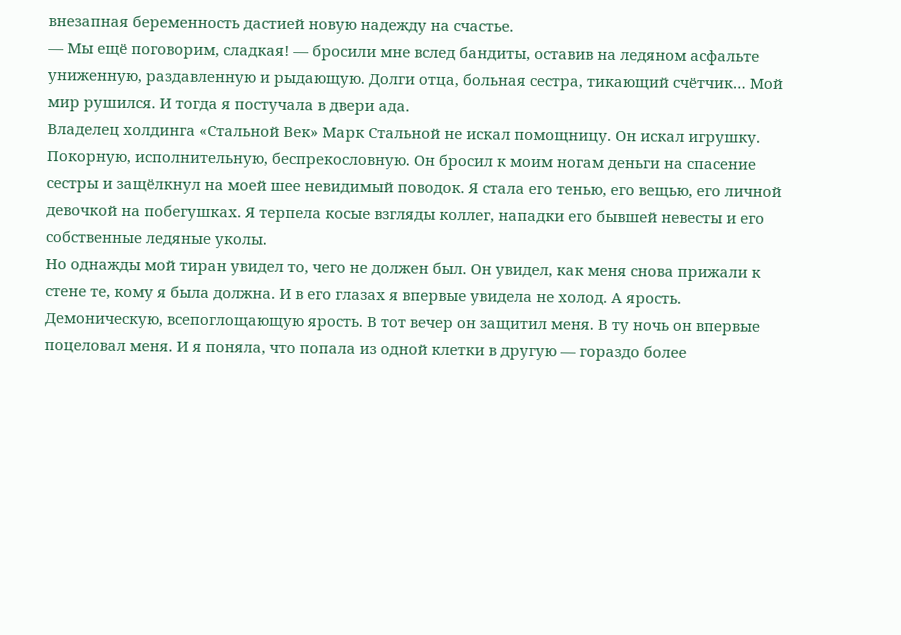внезапная беременность дастией новую надежду на счастье.
— Мы ещё поговорим, сладкая! — бросили мне вслед бандиты, оставив на ледяном асфальте униженную, раздавленную и рыдающую. Долги отца, больная сестра, тикающий счётчик… Мой мир рушился. И тогда я постучала в двери ада.
Владелец холдинга «Стальной Век» Марк Стальной не искал помощницу. Он искал игрушку. Покорную, исполнительную, беспрекословную. Он бросил к моим ногам деньги на спасение сестры и защёлкнул на моей шее невидимый поводок. Я стала его тенью, его вещью, его личной девочкой на побегушках. Я терпела косые взгляды коллег, нападки его бывшей невесты и его собственные ледяные уколы.
Но однажды мой тиран увидел то, чего не должен был. Он увидел, как меня снова прижали к стене те, кому я была должна. И в его глазах я впервые увидела не холод. А ярость. Демоническую, всепоглощающую ярость. В тот вечер он защитил меня. В ту ночь он впервые поцеловал меня. И я поняла, что попала из одной клетки в другую — гораздо более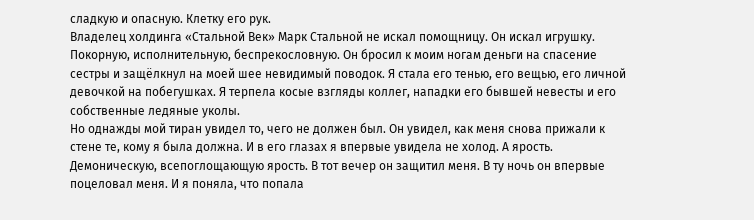сладкую и опасную. Клетку его рук.
Владелец холдинга «Стальной Век» Марк Стальной не искал помощницу. Он искал игрушку. Покорную, исполнительную, беспрекословную. Он бросил к моим ногам деньги на спасение сестры и защёлкнул на моей шее невидимый поводок. Я стала его тенью, его вещью, его личной девочкой на побегушках. Я терпела косые взгляды коллег, нападки его бывшей невесты и его собственные ледяные уколы.
Но однажды мой тиран увидел то, чего не должен был. Он увидел, как меня снова прижали к стене те, кому я была должна. И в его глазах я впервые увидела не холод. А ярость. Демоническую, всепоглощающую ярость. В тот вечер он защитил меня. В ту ночь он впервые поцеловал меня. И я поняла, что попала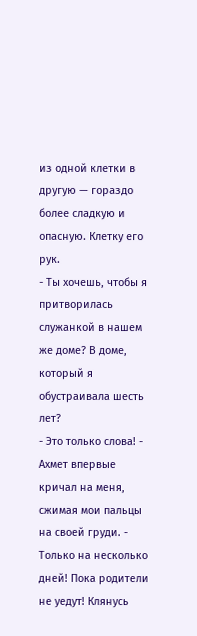из одной клетки в другую — гораздо более сладкую и опасную. Клетку его рук.
- Ты хочешь, чтобы я притворилась служанкой в нашем же доме? В доме, который я обустраивала шесть лет?
- Это только слова! - Ахмет впервые кричал на меня, сжимая мои пальцы на своей груди. - Только на несколько дней! Пока родители не уедут! Клянусь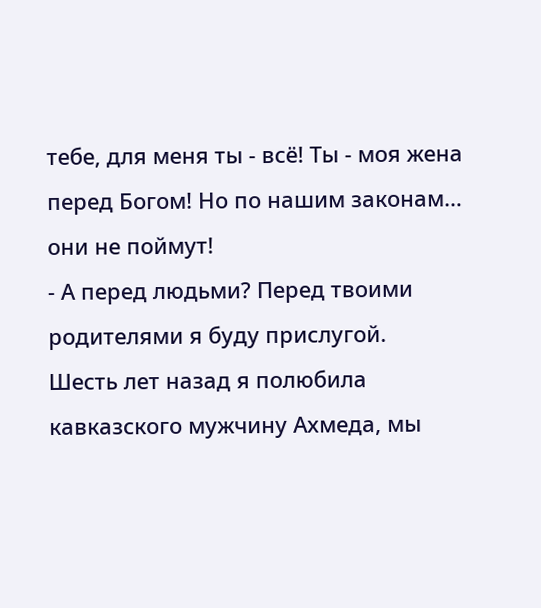тебе, для меня ты - всё! Ты - моя жена перед Богом! Но по нашим законам… они не поймут!
- А перед людьми? Перед твоими родителями я буду прислугой.
Шесть лет назад я полюбила кавказского мужчину Ахмеда, мы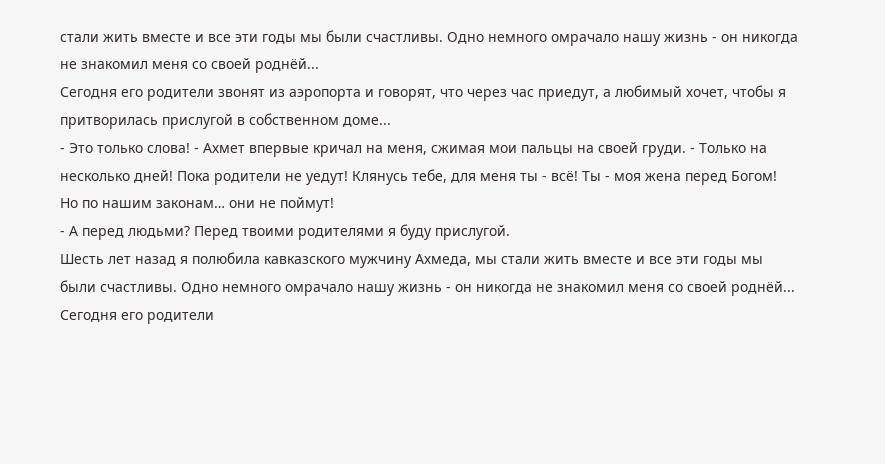стали жить вместе и все эти годы мы были счастливы. Одно немного омрачало нашу жизнь - он никогда не знакомил меня со своей роднёй...
Сегодня его родители звонят из аэропорта и говорят, что через час приедут, а любимый хочет, чтобы я притворилась прислугой в собственном доме...
- Это только слова! - Ахмет впервые кричал на меня, сжимая мои пальцы на своей груди. - Только на несколько дней! Пока родители не уедут! Клянусь тебе, для меня ты - всё! Ты - моя жена перед Богом! Но по нашим законам… они не поймут!
- А перед людьми? Перед твоими родителями я буду прислугой.
Шесть лет назад я полюбила кавказского мужчину Ахмеда, мы стали жить вместе и все эти годы мы были счастливы. Одно немного омрачало нашу жизнь - он никогда не знакомил меня со своей роднёй...
Сегодня его родители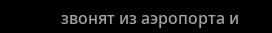звонят из аэропорта и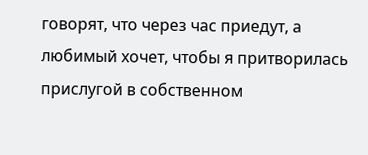говорят, что через час приедут, а любимый хочет, чтобы я притворилась прислугой в собственном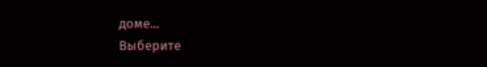доме...
Выберите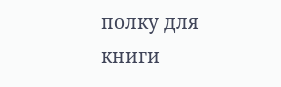полку для книги